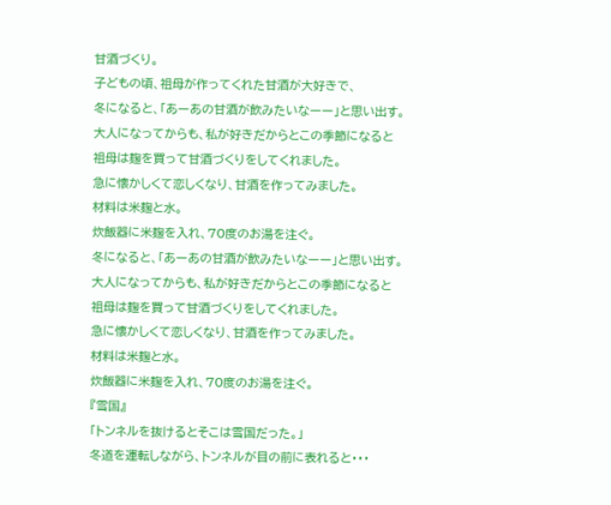甘酒づくり。
子どもの頃、祖母が作ってくれた甘酒が大好きで、
冬になると、「あーあの甘酒が飲みたいなーー」と思い出す。
大人になってからも、私が好きだからとこの季節になると
祖母は麹を買って甘酒づくりをしてくれました。
急に懐かしくて恋しくなり、甘酒を作ってみました。
材料は米麹と水。
炊飯器に米麹を入れ、70度のお湯を注ぐ。
冬になると、「あーあの甘酒が飲みたいなーー」と思い出す。
大人になってからも、私が好きだからとこの季節になると
祖母は麹を買って甘酒づくりをしてくれました。
急に懐かしくて恋しくなり、甘酒を作ってみました。
材料は米麹と水。
炊飯器に米麹を入れ、70度のお湯を注ぐ。
『雪国』
「トンネルを抜けるとそこは雪国だった。」
冬道を運転しながら、トンネルが目の前に表れると・・・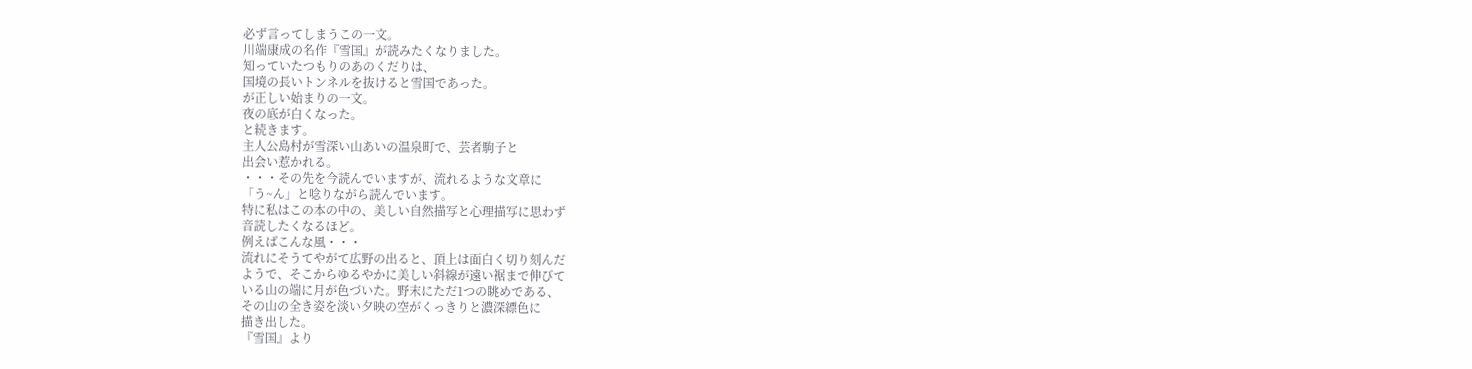必ず言ってしまうこの一文。
川端康成の名作『雪国』が読みたくなりました。
知っていたつもりのあのくだりは、
国境の長いトンネルを抜けると雪国であった。
が正しい始まりの一文。
夜の底が白くなった。
と続きます。
主人公島村が雪深い山あいの温泉町で、芸者駒子と
出会い惹かれる。
・・・その先を今読んでいますが、流れるような文章に
「う~ん」と唸りながら読んでいます。
特に私はこの本の中の、美しい自然描写と心理描写に思わず
音読したくなるほど。
例えばこんな風・・・
流れにそうてやがて広野の出ると、頂上は面白く切り刻んだ
ようで、そこからゆるやかに美しい斜線が遠い裾まで伸びて
いる山の端に月が色づいた。野末にただ1つの眺めである、
その山の全き姿を淡い夕映の空がくっきりと濃深縹色に
描き出した。
『雪国』より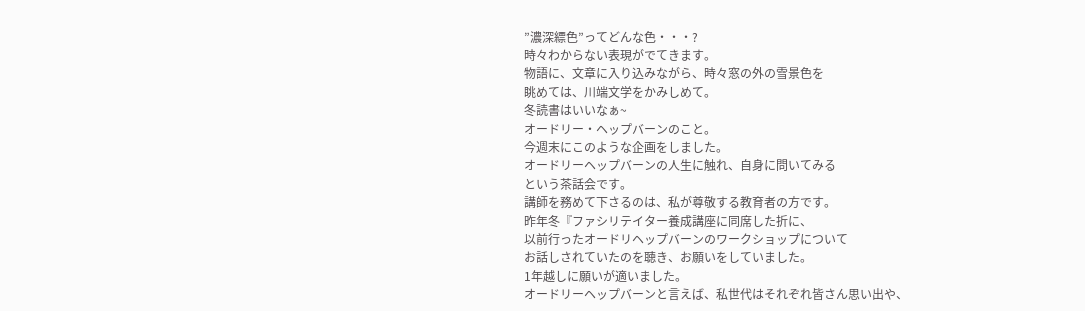”濃深縹色”ってどんな色・・・?
時々わからない表現がでてきます。
物語に、文章に入り込みながら、時々窓の外の雪景色を
眺めては、川端文学をかみしめて。
冬読書はいいなぁ~
オードリー・ヘップバーンのこと。
今週末にこのような企画をしました。
オードリーヘップバーンの人生に触れ、自身に問いてみる
という茶話会です。
講師を務めて下さるのは、私が尊敬する教育者の方です。
昨年冬『ファシリテイター養成講座に同席した折に、
以前行ったオードリヘップバーンのワークショップについて
お話しされていたのを聴き、お願いをしていました。
1年越しに願いが適いました。
オードリーヘップバーンと言えば、私世代はそれぞれ皆さん思い出や、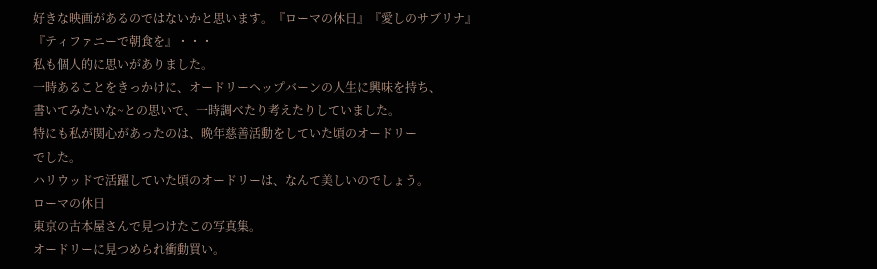好きな映画があるのではないかと思います。『ローマの休日』『愛しのサブリナ』
『ティファニーで朝食を』・・・
私も個人的に思いがありました。
一時あることをきっかけに、オードリーヘップバーンの人生に興味を持ち、
書いてみたいな~との思いで、一時調べたり考えたりしていました。
特にも私が関心があったのは、晩年慈善活動をしていた頃のオードリー
でした。
ハリウッドで活躍していた頃のオードリーは、なんて美しいのでしょう。
ローマの休日
東京の古本屋さんで見つけたこの写真集。
オードリーに見つめられ衝動買い。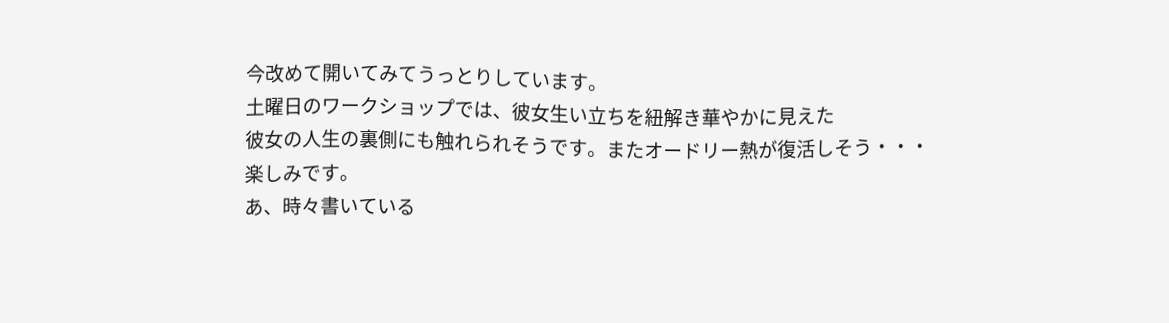今改めて開いてみてうっとりしています。
土曜日のワークショップでは、彼女生い立ちを紐解き華やかに見えた
彼女の人生の裏側にも触れられそうです。またオードリー熱が復活しそう・・・
楽しみです。
あ、時々書いている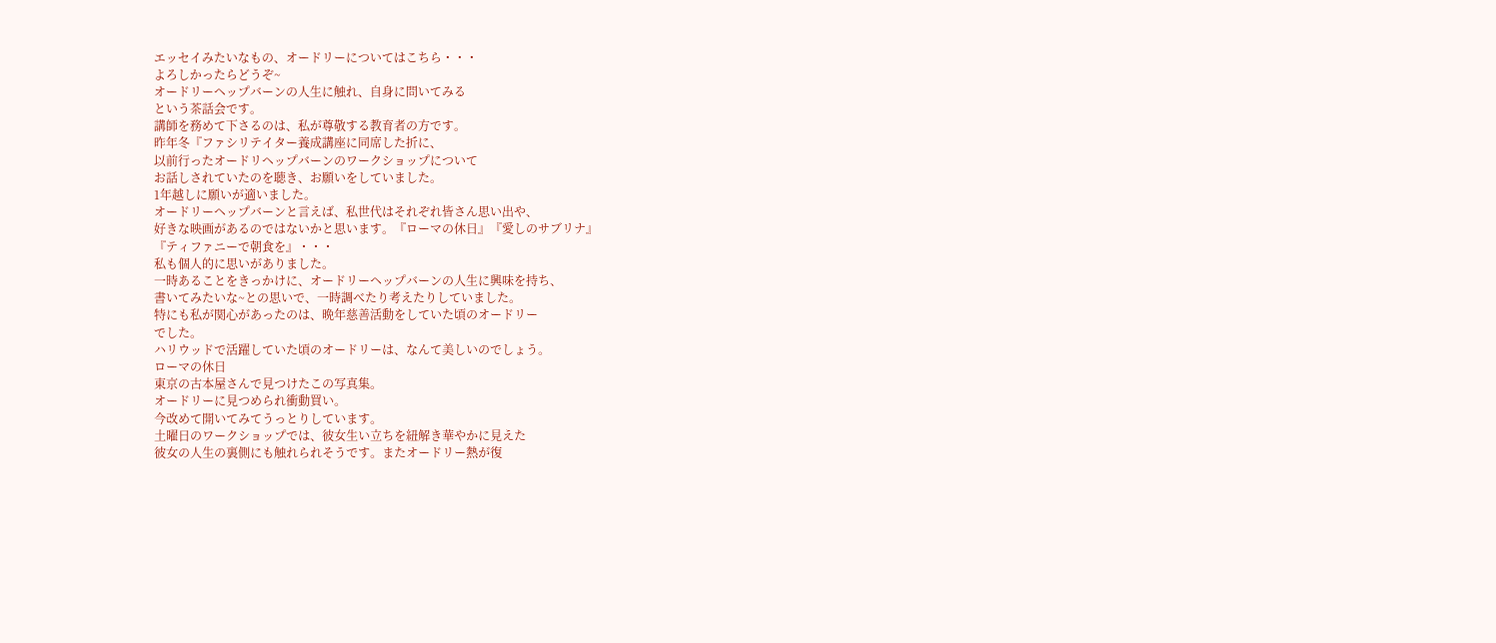エッセイみたいなもの、オードリーについてはこちら・・・
よろしかったらどうぞ~
オードリーヘップバーンの人生に触れ、自身に問いてみる
という茶話会です。
講師を務めて下さるのは、私が尊敬する教育者の方です。
昨年冬『ファシリテイター養成講座に同席した折に、
以前行ったオードリヘップバーンのワークショップについて
お話しされていたのを聴き、お願いをしていました。
1年越しに願いが適いました。
オードリーヘップバーンと言えば、私世代はそれぞれ皆さん思い出や、
好きな映画があるのではないかと思います。『ローマの休日』『愛しのサブリナ』
『ティファニーで朝食を』・・・
私も個人的に思いがありました。
一時あることをきっかけに、オードリーヘップバーンの人生に興味を持ち、
書いてみたいな~との思いで、一時調べたり考えたりしていました。
特にも私が関心があったのは、晩年慈善活動をしていた頃のオードリー
でした。
ハリウッドで活躍していた頃のオードリーは、なんて美しいのでしょう。
ローマの休日
東京の古本屋さんで見つけたこの写真集。
オードリーに見つめられ衝動買い。
今改めて開いてみてうっとりしています。
土曜日のワークショップでは、彼女生い立ちを紐解き華やかに見えた
彼女の人生の裏側にも触れられそうです。またオードリー熱が復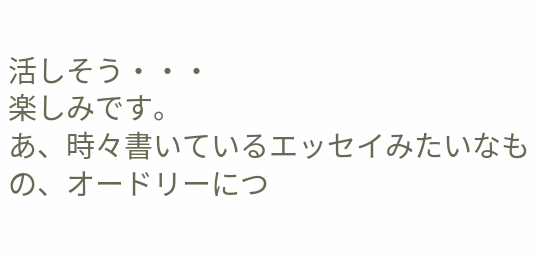活しそう・・・
楽しみです。
あ、時々書いているエッセイみたいなもの、オードリーにつ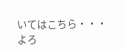いてはこちら・・・
よろ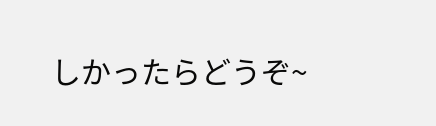しかったらどうぞ~